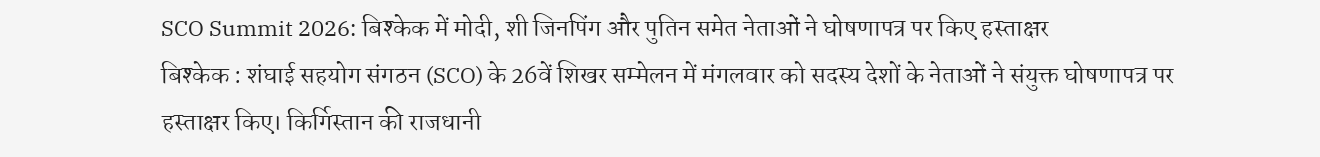SCO Summit 2026: बिश्केक में मोदी, शी जिनपिंग और पुतिन समेत नेताओं ने घोषणापत्र पर किए हस्ताक्षर
बिश्केक : शंघाई सहयोग संगठन (SCO) के 26वें शिखर सम्मेलन में मंगलवार को सदस्य देशों के नेताओं ने संयुक्त घोषणापत्र पर हस्ताक्षर किए। किर्गिस्तान की राजधानी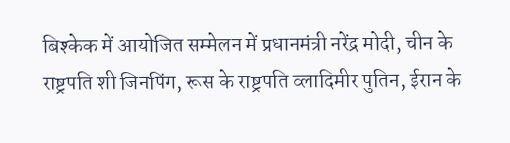बिश्केक में आयोजित सम्मेलन में प्रधानमंत्री नरेंद्र मोदी, चीन के राष्ट्रपति शी जिनपिंग, रूस के राष्ट्रपति व्लादिमीर पुतिन, ईरान के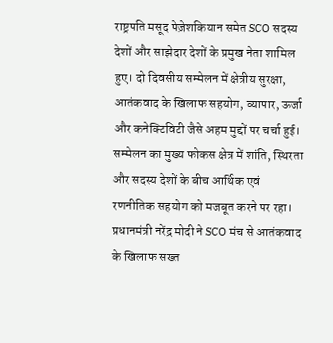राष्ट्रपति मसूद पेज़ेशकियान समेत SCO सदस्य देशों और साझेदार देशों के प्रमुख नेता शामिल हुए। दो दिवसीय सम्मेलन में क्षेत्रीय सुरक्षा, आतंकवाद के खिलाफ सहयोग, व्यापार, ऊर्जा और कनेक्टिविटी जैसे अहम मुद्दों पर चर्चा हुई। सम्मेलन का मुख्य फोकस क्षेत्र में शांति, स्थिरता और सदस्य देशों के बीच आर्थिक एवं रणनीतिक सहयोग को मजबूत करने पर रहा। प्रधानमंत्री नरेंद्र मोदी ने SCO मंच से आतंकवाद के खिलाफ सख्त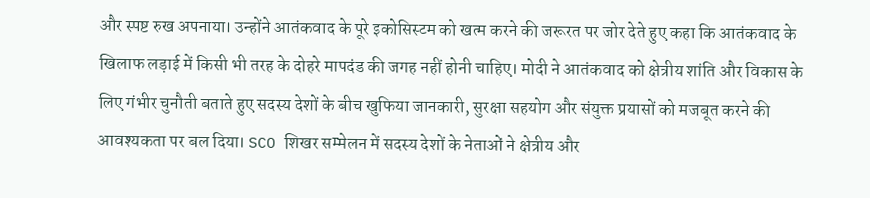और स्पष्ट रुख अपनाया। उन्होंने आतंकवाद के पूरे इकोसिस्टम को खत्म करने की जरूरत पर जोर देते हुए कहा कि आतंकवाद के खिलाफ लड़ाई में किसी भी तरह के दोहरे मापदंड की जगह नहीं होनी चाहिए। मोदी ने आतंकवाद को क्षेत्रीय शांति और विकास के लिए गंभीर चुनौती बताते हुए सदस्य देशों के बीच खुफिया जानकारी, सुरक्षा सहयोग और संयुक्त प्रयासों को मजबूत करने की आवश्यकता पर बल दिया। SCO शिखर सम्मेलन में सदस्य देशों के नेताओं ने क्षेत्रीय और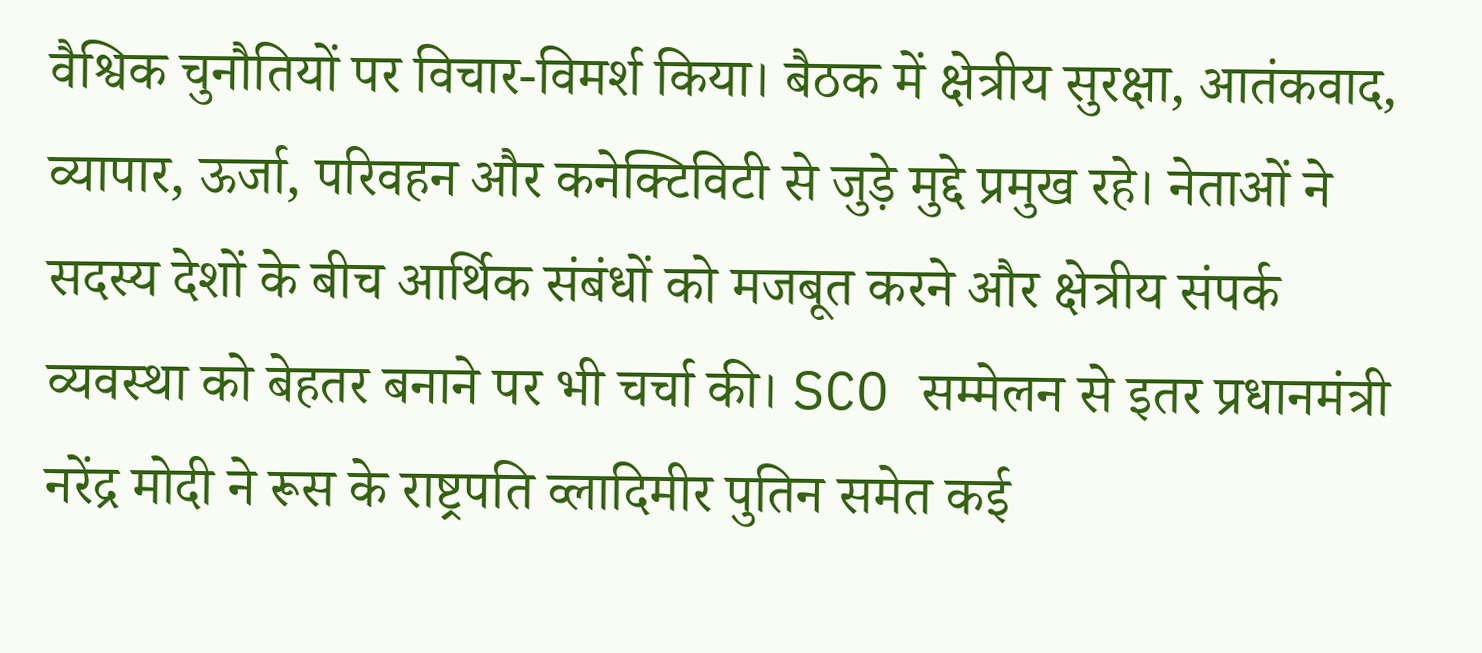वैश्विक चुनौतियों पर विचार-विमर्श किया। बैठक में क्षेत्रीय सुरक्षा, आतंकवाद, व्यापार, ऊर्जा, परिवहन और कनेक्टिविटी से जुड़े मुद्दे प्रमुख रहे। नेताओं ने सदस्य देशों के बीच आर्थिक संबंधों को मजबूत करने और क्षेत्रीय संपर्क व्यवस्था को बेहतर बनाने पर भी चर्चा की। SCO सम्मेलन से इतर प्रधानमंत्री नरेंद्र मोदी ने रूस के राष्ट्रपति व्लादिमीर पुतिन समेत कई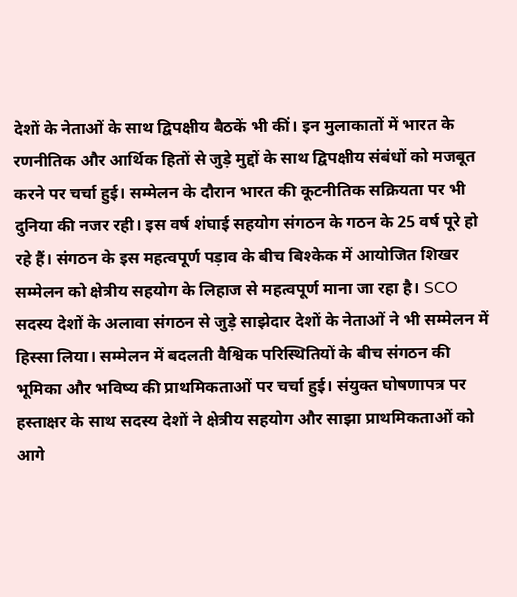देशों के नेताओं के साथ द्विपक्षीय बैठकें भी कीं। इन मुलाकातों में भारत के रणनीतिक और आर्थिक हितों से जुड़े मुद्दों के साथ द्विपक्षीय संबंधों को मजबूत करने पर चर्चा हुई। सम्मेलन के दौरान भारत की कूटनीतिक सक्रियता पर भी दुनिया की नजर रही। इस वर्ष शंघाई सहयोग संगठन के गठन के 25 वर्ष पूरे हो रहे हैं। संगठन के इस महत्वपूर्ण पड़ाव के बीच बिश्केक में आयोजित शिखर सम्मेलन को क्षेत्रीय सहयोग के लिहाज से महत्वपूर्ण माना जा रहा है। SCO सदस्य देशों के अलावा संगठन से जुड़े साझेदार देशों के नेताओं ने भी सम्मेलन में हिस्सा लिया। सम्मेलन में बदलती वैश्विक परिस्थितियों के बीच संगठन की भूमिका और भविष्य की प्राथमिकताओं पर चर्चा हुई। संयुक्त घोषणापत्र पर हस्ताक्षर के साथ सदस्य देशों ने क्षेत्रीय सहयोग और साझा प्राथमिकताओं को आगे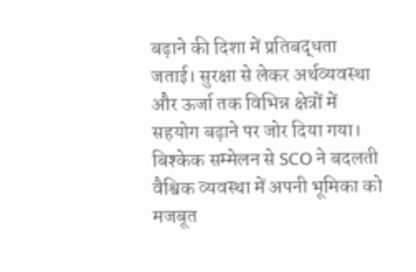बढ़ाने की दिशा में प्रतिबद्धता जताई। सुरक्षा से लेकर अर्थव्यवस्था और ऊर्जा तक विभिन्न क्षेत्रों में सहयोग बढ़ाने पर जोर दिया गया। बिश्केक सम्मेलन से SCO ने बदलती वैश्विक व्यवस्था में अपनी भूमिका को मजबूत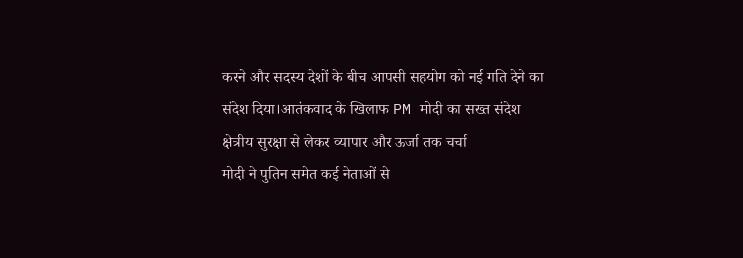करने और सदस्य देशों के बीच आपसी सहयोग को नई गति देने का संदेश दिया।आतंकवाद के खिलाफ PM मोदी का सख्त संदेश
क्षेत्रीय सुरक्षा से लेकर व्यापार और ऊर्जा तक चर्चा
मोदी ने पुतिन समेत कई नेताओं से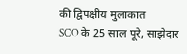की द्विपक्षीय मुलाकात
SCO के 25 साल पूरे, साझेदार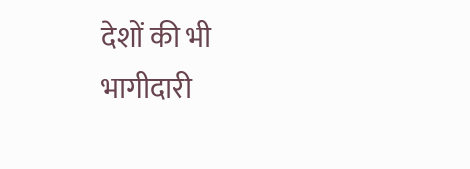देशों की भी भागीदारी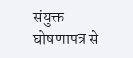संयुक्त घोषणापत्र से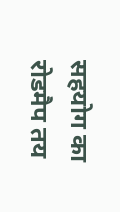सहयोग का रोडमैप तय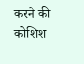करने की कोशिश